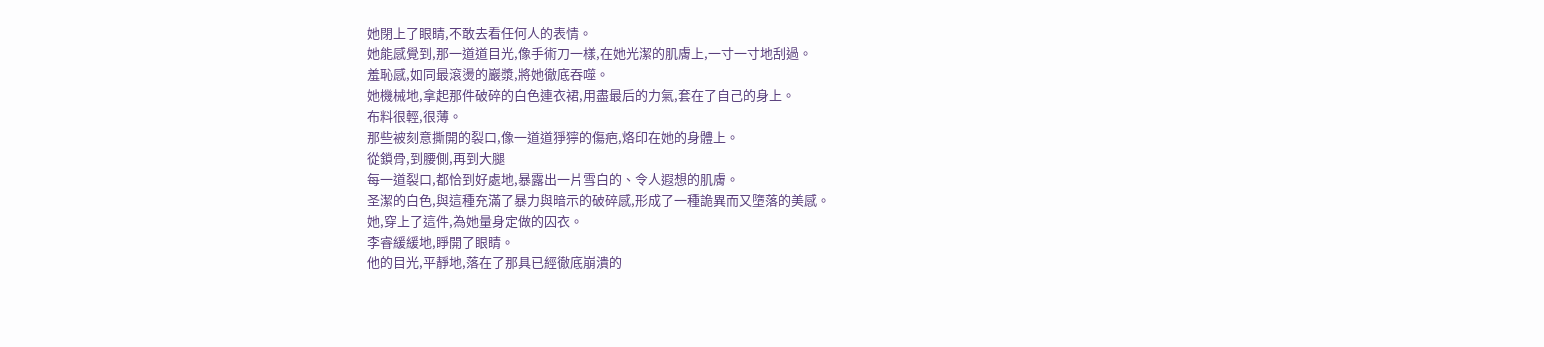她閉上了眼睛,不敢去看任何人的表情。
她能感覺到,那一道道目光,像手術刀一樣,在她光潔的肌膚上,一寸一寸地刮過。
羞恥感,如同最滾燙的巖漿,將她徹底吞噬。
她機械地,拿起那件破碎的白色連衣裙,用盡最后的力氣,套在了自己的身上。
布料很輕,很薄。
那些被刻意撕開的裂口,像一道道猙獰的傷疤,烙印在她的身體上。
從鎖骨,到腰側,再到大腿
每一道裂口,都恰到好處地,暴露出一片雪白的、令人遐想的肌膚。
圣潔的白色,與這種充滿了暴力與暗示的破碎感,形成了一種詭異而又墮落的美感。
她,穿上了這件,為她量身定做的囚衣。
李睿緩緩地,睜開了眼睛。
他的目光,平靜地,落在了那具已經徹底崩潰的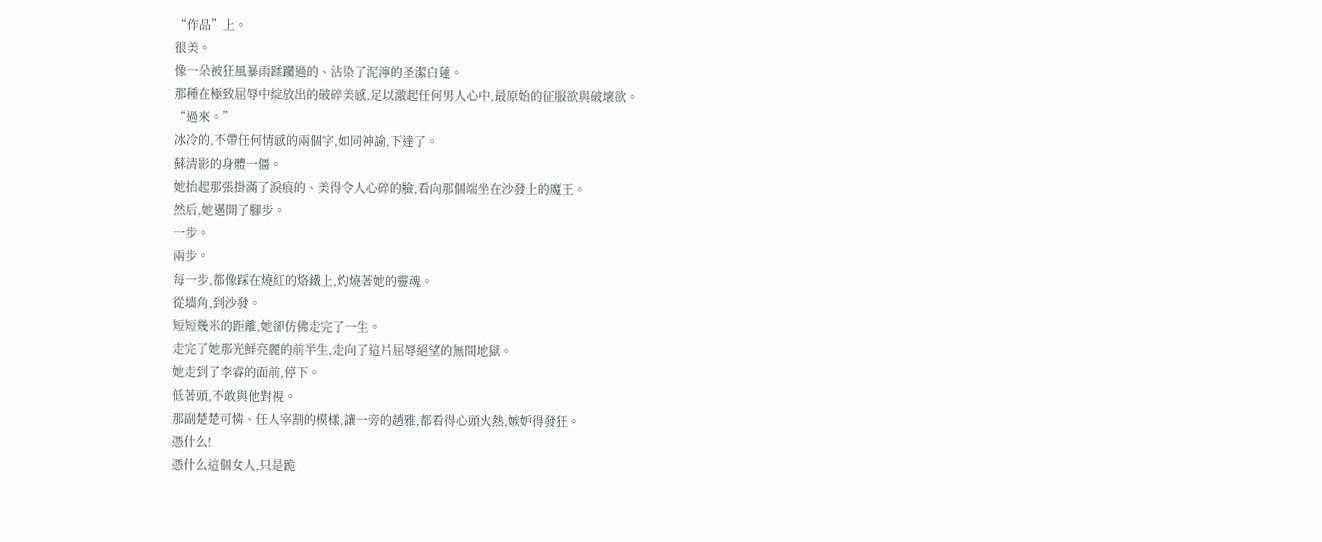“作品”上。
很美。
像一朵被狂風暴雨蹂躪過的、沾染了泥濘的圣潔白蓮。
那種在極致屈辱中綻放出的破碎美感,足以激起任何男人心中,最原始的征服欲與破壞欲。
“過來。”
冰冷的,不帶任何情感的兩個字,如同神諭,下達了。
蘇清影的身體一僵。
她抬起那張掛滿了淚痕的、美得令人心碎的臉,看向那個端坐在沙發上的魔王。
然后,她邁開了腳步。
一步。
兩步。
每一步,都像踩在燒紅的烙鐵上,灼燒著她的靈魂。
從墻角,到沙發。
短短幾米的距離,她卻仿佛走完了一生。
走完了她那光鮮亮麗的前半生,走向了這片屈辱絕望的無間地獄。
她走到了李睿的面前,停下。
低著頭,不敢與他對視。
那副楚楚可憐、任人宰割的模樣,讓一旁的趙雅,都看得心頭火熱,嫉妒得發狂。
憑什么!
憑什么這個女人,只是跪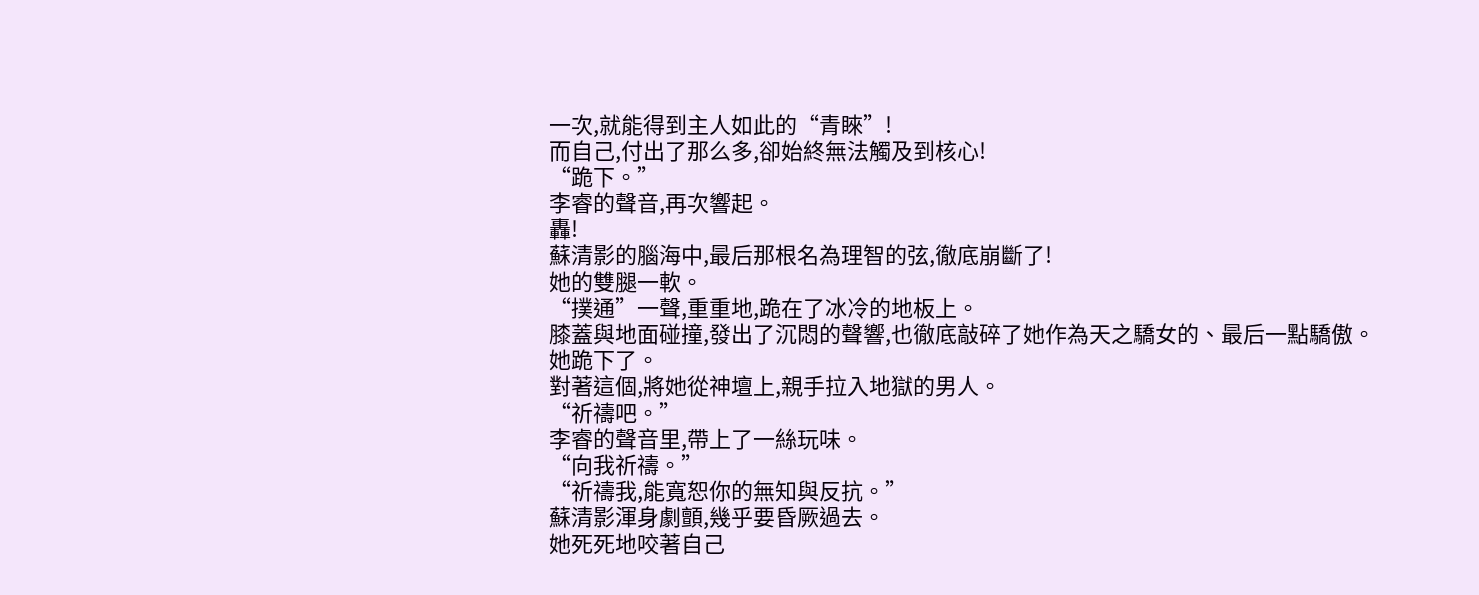一次,就能得到主人如此的“青睞”!
而自己,付出了那么多,卻始終無法觸及到核心!
“跪下。”
李睿的聲音,再次響起。
轟!
蘇清影的腦海中,最后那根名為理智的弦,徹底崩斷了!
她的雙腿一軟。
“撲通”一聲,重重地,跪在了冰冷的地板上。
膝蓋與地面碰撞,發出了沉悶的聲響,也徹底敲碎了她作為天之驕女的、最后一點驕傲。
她跪下了。
對著這個,將她從神壇上,親手拉入地獄的男人。
“祈禱吧。”
李睿的聲音里,帶上了一絲玩味。
“向我祈禱。”
“祈禱我,能寬恕你的無知與反抗。”
蘇清影渾身劇顫,幾乎要昏厥過去。
她死死地咬著自己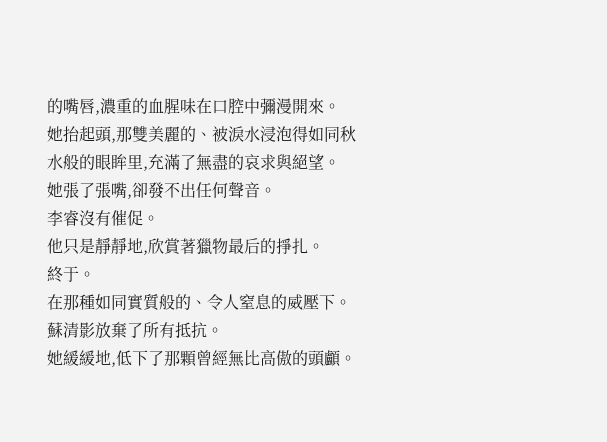的嘴唇,濃重的血腥味在口腔中彌漫開來。
她抬起頭,那雙美麗的、被淚水浸泡得如同秋水般的眼眸里,充滿了無盡的哀求與絕望。
她張了張嘴,卻發不出任何聲音。
李睿沒有催促。
他只是靜靜地,欣賞著獵物最后的掙扎。
終于。
在那種如同實質般的、令人窒息的威壓下。
蘇清影放棄了所有抵抗。
她緩緩地,低下了那顆曾經無比高傲的頭顱。